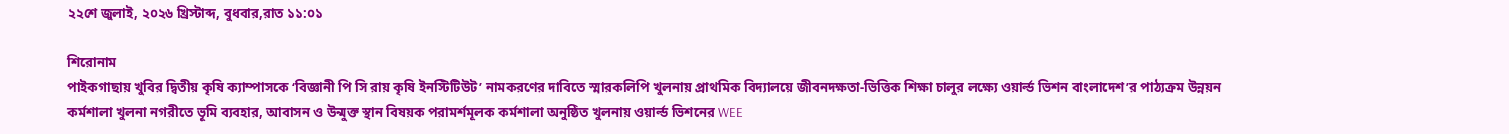২২শে জুলাই, ২০২৬ খ্রিস্টাব্দ, বুধবার,রাত ১১:০১

শিরোনাম
পাইকগাছায় খুবির দ্বিতীয় কৃষি ক্যাম্পাসকে ‘বিজ্ঞানী পি সি রায় কৃষি ইনস্টিটিউট’ নামকরণের দাবিতে স্মারকলিপি খুলনায় প্রাথমিক বিদ্যালয়ে জীবনদক্ষতা-ভিত্তিক শিক্ষা চালুর লক্ষ্যে ওয়ার্ল্ড ভিশন বাংলাদেশ’র পাঠ্যক্রম উন্নয়ন কর্মশালা খুলনা নগরীতে ভূমি ব্যবহার, আবাসন ও উন্মুক্ত স্থান বিষয়ক পরামর্শমূলক কর্মশালা অনুষ্ঠিত খুলনায় ওয়ার্ল্ড ভিশনের WEE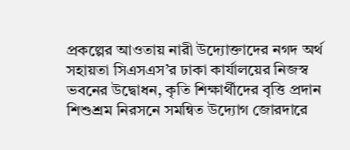প্রকল্পের আওতায় নারী উদ্যোক্তাদের নগদ অর্থ সহায়তা সিএসএস’র ঢাকা কার্যালয়ের নিজস্ব ভবনের উদ্বোধন, কৃতি শিক্ষার্থীদের বৃত্তি প্রদান শিশুশ্রম নিরসনে সমন্বিত উদ্যোগ জোরদারে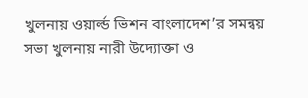খুলনায় ওয়ার্ল্ড ভিশন বাংলাদেশ’র সমন্বয় সভা খুলনায় নারী উদ্যোক্তা ও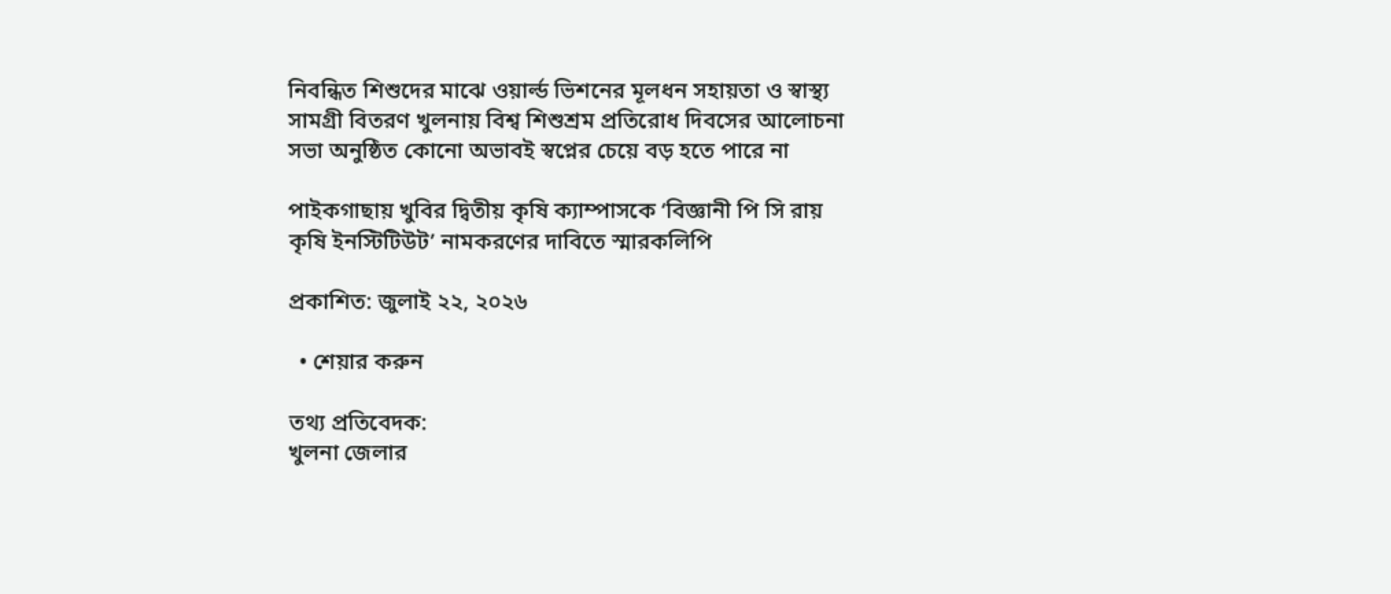নিবন্ধিত শিশুদের মাঝে ওয়ার্ল্ড ভিশনের মূলধন সহায়তা ও স্বাস্থ্য সামগ্রী বিতরণ খুলনায় বিশ্ব শিশুশ্রম প্রতিরোধ দিবসের আলোচনা সভা অনুষ্ঠিত কোনো অভাবই স্বপ্নের চেয়ে বড় হতে পারে না

পাইকগাছায় খুবির দ্বিতীয় কৃষি ক্যাম্পাসকে ‘বিজ্ঞানী পি সি রায় কৃষি ইনস্টিটিউট’ নামকরণের দাবিতে স্মারকলিপি

প্রকাশিত: জুলাই ২২, ২০২৬

  • শেয়ার করুন

তথ্য প্রতিবেদক:
খুলনা জেলার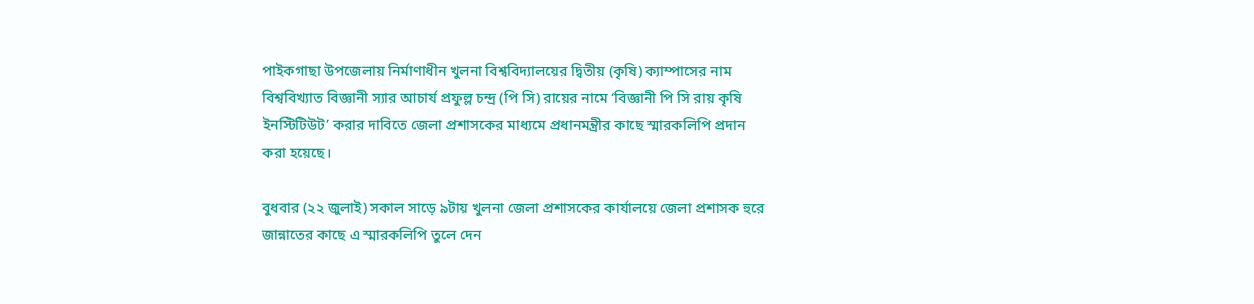পাইকগাছা উপজেলায় নির্মাণাধীন খুলনা বিশ্ববিদ্যালয়ের দ্বিতীয় (কৃষি) ক্যাম্পাসের নাম বিশ্ববিখ্যাত বিজ্ঞানী স্যার আচার্য প্রফুল্ল চন্দ্র (পি সি) রায়ের নামে ‘বিজ্ঞানী পি সি রায় কৃষি ইনস্টিটিউট’ করার দাবিতে জেলা প্রশাসকের মাধ্যমে প্রধানমন্ত্রীর কাছে স্মারকলিপি প্রদান করা হয়েছে।

বুধবার (২২ জুলাই) সকাল সাড়ে ৯টায় খুলনা জেলা প্রশাসকের কার্যালয়ে জেলা প্রশাসক হুরে জান্নাতের কাছে এ স্মারকলিপি তুলে দেন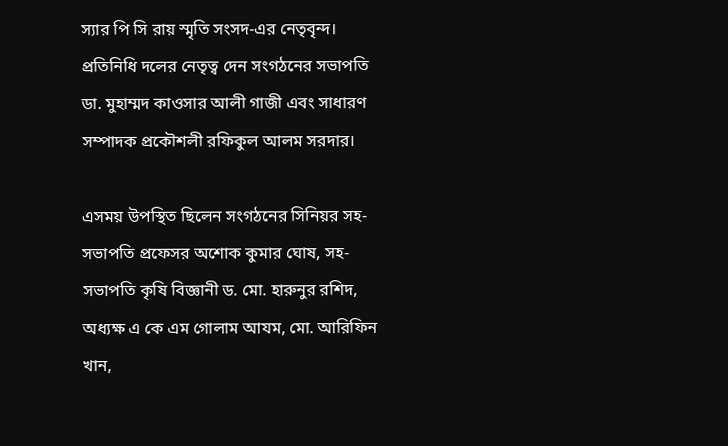স্যার পি সি রায় স্মৃতি সংসদ-এর নেতৃবৃন্দ। প্রতিনিধি দলের নেতৃত্ব দেন সংগঠনের সভাপতি ডা. মুহাম্মদ কাওসার আলী গাজী এবং সাধারণ সম্পাদক প্রকৌশলী রফিকুল আলম সরদার।

এসময় উপস্থিত ছিলেন সংগঠনের সিনিয়র সহ-সভাপতি প্রফেসর অশোক কুমার ঘোষ, সহ-সভাপতি কৃষি বিজ্ঞানী ড. মো. হারুনুর রশিদ, অধ্যক্ষ এ কে এম গোলাম আযম, মো. আরিফিন খান,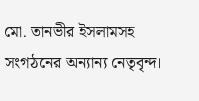মো. তানভীর ইসলামসহ সংগঠনের অন্যান্য নেতৃবৃন্দ।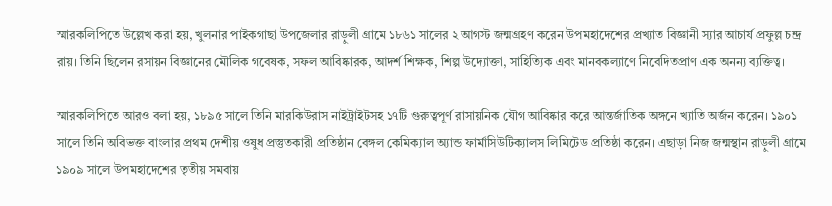স্মারকলিপিতে উল্লেখ করা হয়, খুলনার পাইকগাছা উপজেলার রাড়ুলী গ্রামে ১৮৬১ সালের ২ আগস্ট জন্মগ্রহণ করেন উপমহাদেশের প্রখ্যাত বিজ্ঞানী স্যার আচার্য প্রফুল্ল চন্দ্র রায়। তিনি ছিলেন রসায়ন বিজ্ঞানের মৌলিক গবেষক, সফল আবিষ্কারক, আদর্শ শিক্ষক, শিল্প উদ্যোক্তা, সাহিত্যিক এবং মানবকল্যাণে নিবেদিতপ্রাণ এক অনন্য ব্যক্তিত্ব।

স্মারকলিপিতে আরও বলা হয়, ১৮৯৫ সালে তিনি মারকিউরাস নাইট্রাইটসহ ১৭টি গুরুত্বপূর্ণ রাসায়নিক যৌগ আবিষ্কার করে আন্তর্জাতিক অঙ্গনে খ্যাতি অর্জন করেন। ১৯০১ সালে তিনি অবিভক্ত বাংলার প্রথম দেশীয় ওষুধ প্রস্তুতকারী প্রতিষ্ঠান বেঙ্গল কেমিক্যাল অ্যান্ড ফার্মাসিউটিক্যালস লিমিটেড প্রতিষ্ঠা করেন। এছাড়া নিজ জন্মস্থান রাড়ুলী গ্রামে ১৯০৯ সালে উপমহাদেশের তৃতীয় সমবায়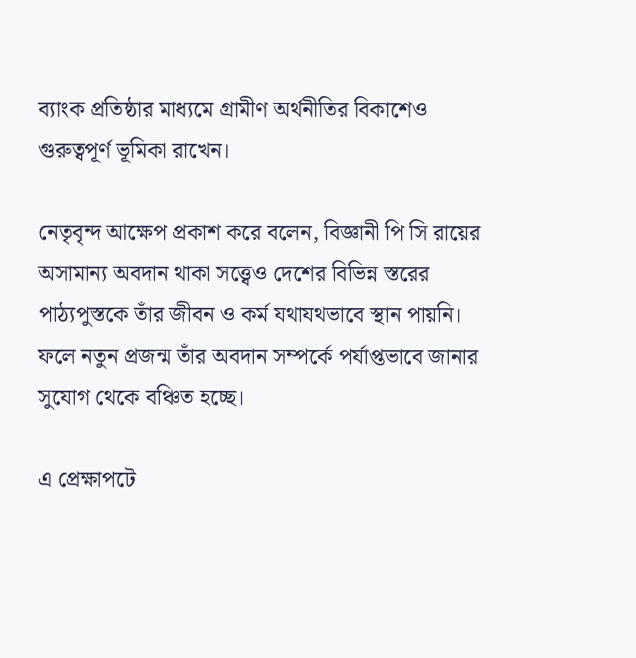ব্যাংক প্রতিষ্ঠার মাধ্যমে গ্রামীণ অর্থনীতির বিকাশেও গুরুত্বপূর্ণ ভূমিকা রাখেন।

নেতৃবৃন্দ আক্ষেপ প্রকাশ করে বলেন, বিজ্ঞানী পি সি রায়ের অসামান্য অবদান থাকা সত্ত্বেও দেশের বিভিন্ন স্তরের পাঠ্যপুস্তকে তাঁর জীবন ও কর্ম যথাযথভাবে স্থান পায়নি। ফলে নতুন প্রজন্ম তাঁর অবদান সম্পর্কে পর্যাপ্তভাবে জানার সুযোগ থেকে বঞ্চিত হচ্ছে।

এ প্রেক্ষাপটে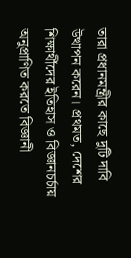তারা প্রধানমন্ত্রীর কাছে দুটি দাবি উত্থাপন করেন। প্রথমত, দেশের শিক্ষার্থীদের ইতিহাস ও বিজ্ঞানচর্চায় অনুপ্রাণিত করতে বিজ্ঞানী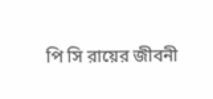পি সি রায়ের জীবনী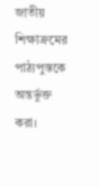জাতীয় শিক্ষাক্রমের পাঠ্যপুস্তকে অন্তর্ভুক্ত করা।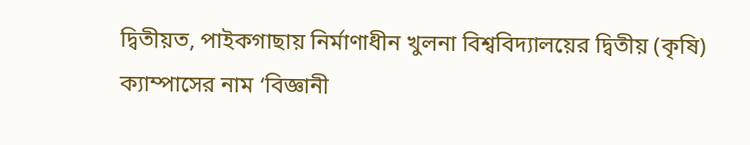দ্বিতীয়ত, পাইকগাছায় নির্মাণাধীন খুলনা বিশ্ববিদ্যালয়ের দ্বিতীয় (কৃষি) ক্যাম্পাসের নাম ‘বিজ্ঞানী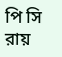পি সি রায়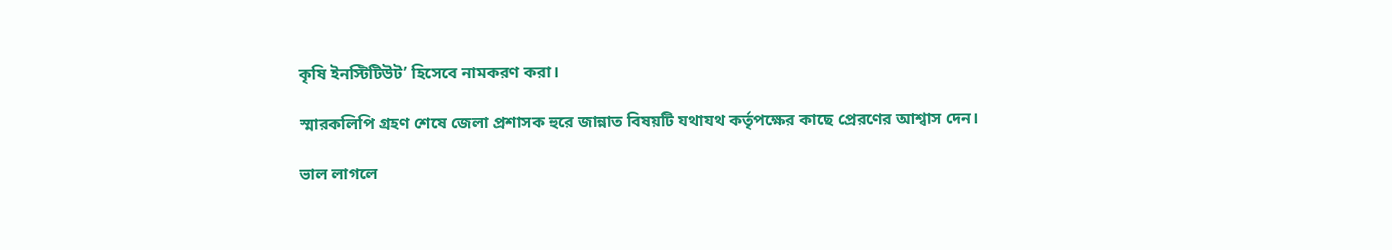কৃষি ইনস্টিটিউট’ হিসেবে নামকরণ করা।

স্মারকলিপি গ্রহণ শেষে জেলা প্রশাসক হুরে জান্নাত বিষয়টি যথাযথ কর্তৃপক্ষের কাছে প্রেরণের আশ্বাস দেন।

ভাল লাগলে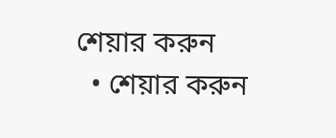শেয়ার করুন
  • শেয়ার করুন